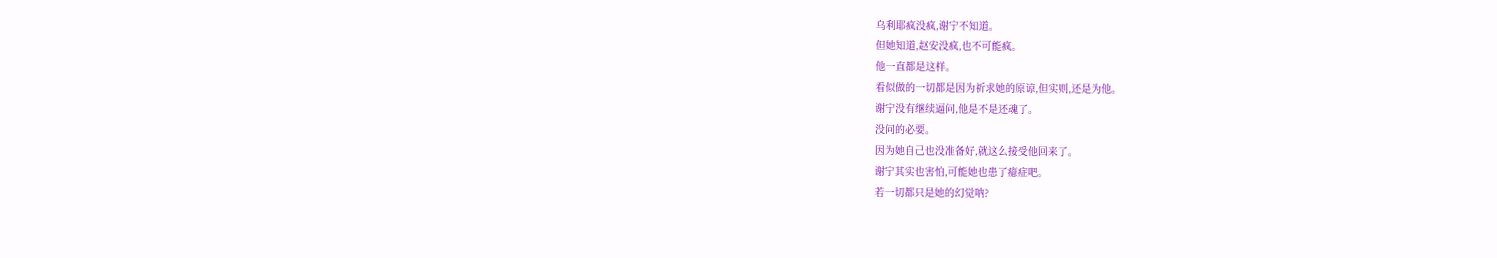乌利耶疯没疯,谢宁不知道。
但她知道,赵安没疯,也不可能疯。
他一直都是这样。
看似做的一切都是因为祈求她的原谅,但实则,还是为他。
谢宁没有继续逼问,他是不是还魂了。
没问的必要。
因为她自己也没准备好,就这么接受他回来了。
谢宁其实也害怕,可能她也患了癔症吧。
若一切都只是她的幻觉呐?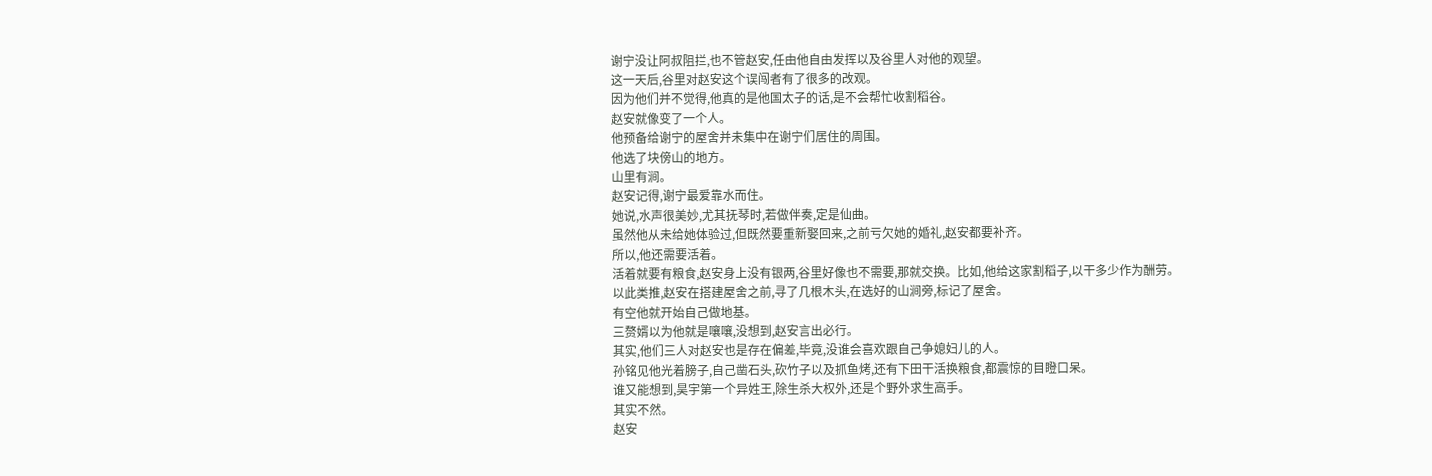谢宁没让阿叔阻拦,也不管赵安,任由他自由发挥以及谷里人对他的观望。
这一天后,谷里对赵安这个误闯者有了很多的改观。
因为他们并不觉得,他真的是他国太子的话,是不会帮忙收割稻谷。
赵安就像变了一个人。
他预备给谢宁的屋舍并未集中在谢宁们居住的周围。
他选了块傍山的地方。
山里有涧。
赵安记得,谢宁最爱靠水而住。
她说,水声很美妙,尤其抚琴时,若做伴奏,定是仙曲。
虽然他从未给她体验过,但既然要重新娶回来,之前亏欠她的婚礼,赵安都要补齐。
所以,他还需要活着。
活着就要有粮食,赵安身上没有银两,谷里好像也不需要,那就交换。比如,他给这家割稻子,以干多少作为酬劳。
以此类推,赵安在搭建屋舍之前,寻了几根木头,在选好的山涧旁,标记了屋舍。
有空他就开始自己做地基。
三赘婿以为他就是嚷嚷,没想到,赵安言出必行。
其实,他们三人对赵安也是存在偏差,毕竟,没谁会喜欢跟自己争媳妇儿的人。
孙铭见他光着膀子,自己凿石头,砍竹子以及抓鱼烤,还有下田干活换粮食,都震惊的目瞪口呆。
谁又能想到,昊宇第一个异姓王,除生杀大权外,还是个野外求生高手。
其实不然。
赵安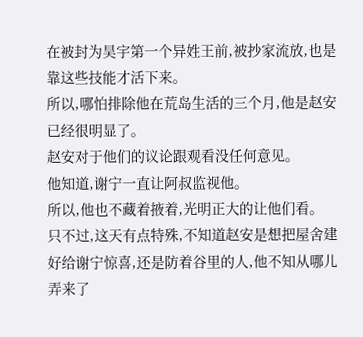在被封为昊宇第一个异姓王前,被抄家流放,也是靠这些技能才活下来。
所以,哪怕排除他在荒岛生活的三个月,他是赵安已经很明显了。
赵安对于他们的议论跟观看没任何意见。
他知道,谢宁一直让阿叔监视他。
所以,他也不藏着掖着,光明正大的让他们看。
只不过,这天有点特殊,不知道赵安是想把屋舍建好给谢宁惊喜,还是防着谷里的人,他不知从哪儿弄来了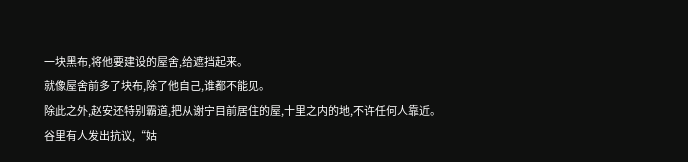一块黑布,将他要建设的屋舍,给遮挡起来。
就像屋舍前多了块布,除了他自己,谁都不能见。
除此之外,赵安还特别霸道,把从谢宁目前居住的屋,十里之内的地,不许任何人靠近。
谷里有人发出抗议,“姑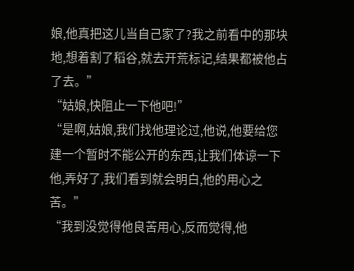娘,他真把这儿当自己家了?我之前看中的那块地,想着割了稻谷,就去开荒标记,结果都被他占了去。”
“姑娘,快阻止一下他吧!”
“是啊,姑娘,我们找他理论过,他说,他要给您建一个暂时不能公开的东西,让我们体谅一下他,弄好了,我们看到就会明白,他的用心之苦。”
“我到没觉得他良苦用心,反而觉得,他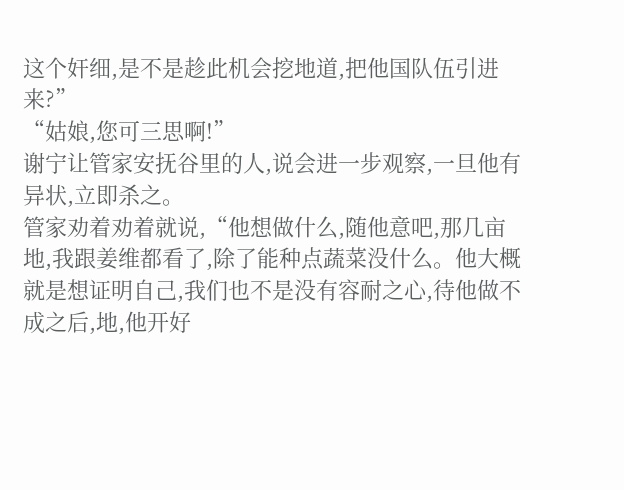这个奸细,是不是趁此机会挖地道,把他国队伍引进来?”
“姑娘,您可三思啊!”
谢宁让管家安抚谷里的人,说会进一步观察,一旦他有异状,立即杀之。
管家劝着劝着就说,“他想做什么,随他意吧,那几亩地,我跟姜维都看了,除了能种点蔬菜没什么。他大概就是想证明自己,我们也不是没有容耐之心,待他做不成之后,地,他开好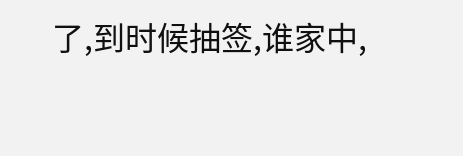了,到时候抽签,谁家中,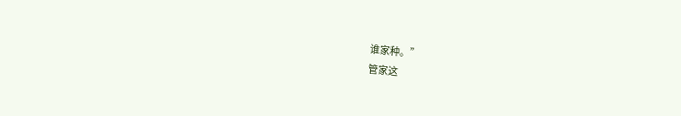谁家种。”
管家这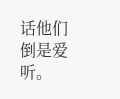话他们倒是爱听。